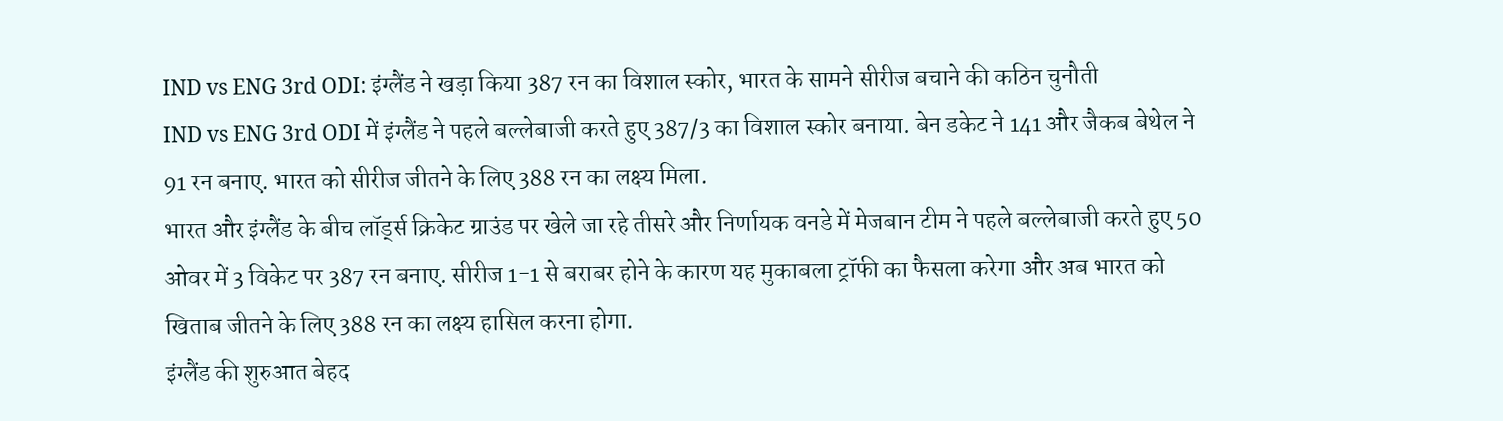IND vs ENG 3rd ODI: इंग्लैंड ने खड़ा किया 387 रन का विशाल स्कोर, भारत के सामने सीरीज बचाने की कठिन चुनौती
IND vs ENG 3rd ODI में इंग्लैंड ने पहले बल्लेबाजी करते हुए 387/3 का विशाल स्कोर बनाया. बेन डकेट ने 141 और जैकब बेथेल ने 91 रन बनाए. भारत को सीरीज जीतने के लिए 388 रन का लक्ष्य मिला.
भारत और इंग्लैंड के बीच लॉर्ड्स क्रिकेट ग्राउंड पर खेले जा रहे तीसरे और निर्णायक वनडे में मेजबान टीम ने पहले बल्लेबाजी करते हुए 50 ओवर में 3 विकेट पर 387 रन बनाए. सीरीज 1-1 से बराबर होने के कारण यह मुकाबला ट्रॉफी का फैसला करेगा और अब भारत को खिताब जीतने के लिए 388 रन का लक्ष्य हासिल करना होगा.
इंग्लैंड की शुरुआत बेहद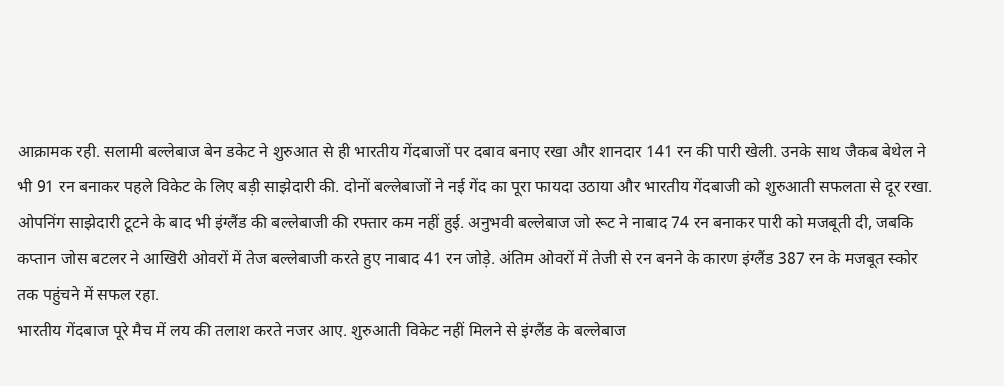आक्रामक रही. सलामी बल्लेबाज बेन डकेट ने शुरुआत से ही भारतीय गेंदबाजों पर दबाव बनाए रखा और शानदार 141 रन की पारी खेली. उनके साथ जैकब बेथेल ने भी 91 रन बनाकर पहले विकेट के लिए बड़ी साझेदारी की. दोनों बल्लेबाजों ने नई गेंद का पूरा फायदा उठाया और भारतीय गेंदबाजी को शुरुआती सफलता से दूर रखा.
ओपनिंग साझेदारी टूटने के बाद भी इंग्लैंड की बल्लेबाजी की रफ्तार कम नहीं हुई. अनुभवी बल्लेबाज जो रूट ने नाबाद 74 रन बनाकर पारी को मजबूती दी, जबकि कप्तान जोस बटलर ने आखिरी ओवरों में तेज बल्लेबाजी करते हुए नाबाद 41 रन जोड़े. अंतिम ओवरों में तेजी से रन बनने के कारण इंग्लैंड 387 रन के मजबूत स्कोर तक पहुंचने में सफल रहा.
भारतीय गेंदबाज पूरे मैच में लय की तलाश करते नजर आए. शुरुआती विकेट नहीं मिलने से इंग्लैंड के बल्लेबाज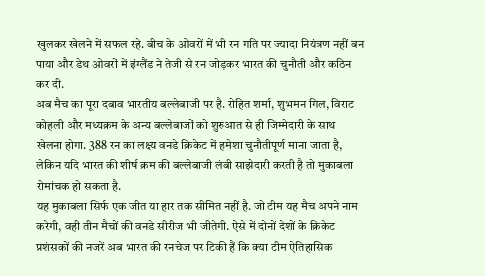खुलकर खेलने में सफल रहे. बीच के ओवरों में भी रन गति पर ज्यादा नियंत्रण नहीं बन पाया और डेथ ओवरों में इंग्लैंड ने तेजी से रन जोड़कर भारत की चुनौती और कठिन कर दी.
अब मैच का पूरा दबाव भारतीय बल्लेबाजी पर है. रोहित शर्मा, शुभमन गिल, विराट कोहली और मध्यक्रम के अन्य बल्लेबाजों को शुरुआत से ही जिम्मेदारी के साथ खेलना होगा. 388 रन का लक्ष्य वनडे क्रिकेट में हमेशा चुनौतीपूर्ण माना जाता है, लेकिन यदि भारत की शीर्ष क्रम की बल्लेबाजी लंबी साझेदारी करती है तो मुकाबला रोमांचक हो सकता है.
यह मुकाबला सिर्फ एक जीत या हार तक सीमित नहीं है. जो टीम यह मैच अपने नाम करेगी, वही तीन मैचों की वनडे सीरीज भी जीतेगी. ऐसे में दोनों देशों के क्रिकेट प्रशंसकों की नजरें अब भारत की रनचेज पर टिकी हैं कि क्या टीम ऐतिहासिक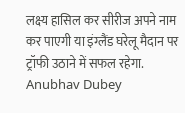लक्ष्य हासिल कर सीरीज अपने नाम कर पाएगी या इंग्लैंड घरेलू मैदान पर ट्रॉफी उठाने में सफल रहेगा.
Anubhav Dubey